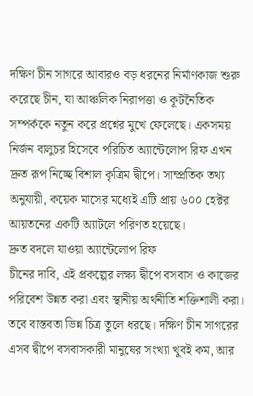দক্ষিণ চীন সাগরে আবারও বড় ধরনের নির্মাণকাজ শুরু করেছে চীন, যা আঞ্চলিক নিরাপত্তা ও কূটনৈতিক সম্পর্ককে নতুন করে প্রশ্নের মুখে ফেলেছে। একসময় নির্জন বালুচর হিসেবে পরিচিত অ্যান্টেলোপ রিফ এখন দ্রুত রূপ নিচ্ছে বিশাল কৃত্রিম দ্বীপে। সাম্প্রতিক তথ্য অনুযায়ী, কয়েক মাসের মধ্যেই এটি প্রায় ৬০০ হেক্টর আয়তনের একটি অ্যাটলে পরিণত হয়েছে।
দ্রুত বদলে যাওয়া অ্যান্টেলোপ রিফ
চীনের দাবি, এই প্রকল্পের লক্ষ্য দ্বীপে বসবাস ও কাজের পরিবেশ উন্নত করা এবং স্থানীয় অর্থনীতি শক্তিশালী করা। তবে বাস্তবতা ভিন্ন চিত্র তুলে ধরছে। দক্ষিণ চীন সাগরের এসব দ্বীপে বসবাসকারী মানুষের সংখ্যা খুবই কম, আর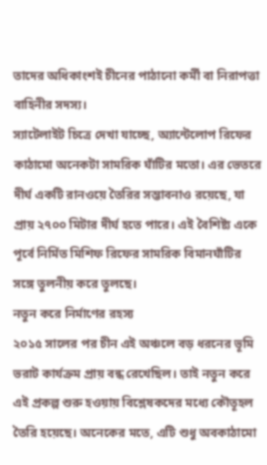তাদের অধিকাংশই চীনের পাঠানো কর্মী বা নিরাপত্তা বাহিনীর সদস্য।
স্যাটেলাইট চিত্রে দেখা যাচ্ছে, অ্যান্টেলোপ রিফের কাঠামো অনেকটা সামরিক ঘাঁটির মতো। এর ভেতরে দীর্ঘ একটি রানওয়ে তৈরির সম্ভাবনাও রয়েছে, যা প্রায় ২৭০০ মিটার দীর্ঘ হতে পারে। এই বৈশিষ্ট্য একে পূর্বে নির্মিত মিশিফ রিফের সামরিক বিমানঘাঁটির সঙ্গে তুলনীয় করে তুলছে।
নতুন করে নির্মাণের রহস্য
২০১৫ সালের পর চীন এই অঞ্চলে বড় ধরনের ভূমি ভরাট কার্যক্রম প্রায় বন্ধ রেখেছিল। তাই নতুন করে এই প্রকল্প শুরু হওয়ায় বিশ্লেষকদের মধ্যে কৌতূহল তৈরি হয়েছে। অনেকের মতে, এটি শুধু অবকাঠামো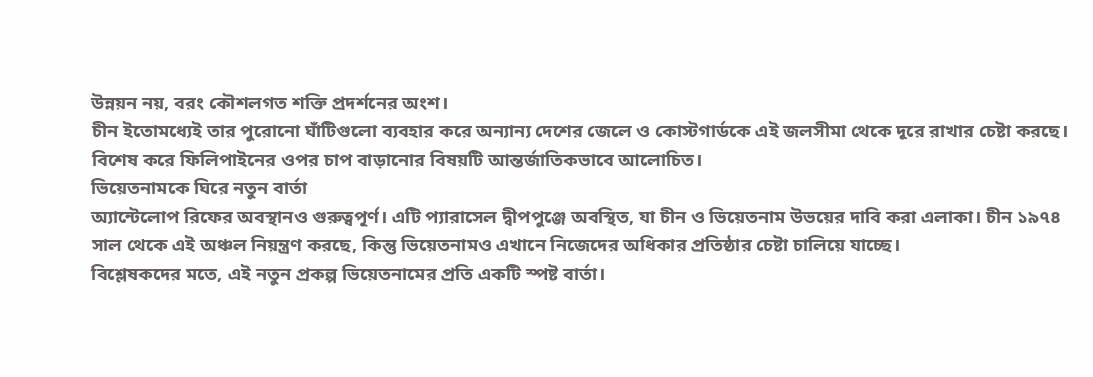উন্নয়ন নয়, বরং কৌশলগত শক্তি প্রদর্শনের অংশ।
চীন ইতোমধ্যেই তার পুরোনো ঘাঁটিগুলো ব্যবহার করে অন্যান্য দেশের জেলে ও কোস্টগার্ডকে এই জলসীমা থেকে দূরে রাখার চেষ্টা করছে। বিশেষ করে ফিলিপাইনের ওপর চাপ বাড়ানোর বিষয়টি আন্তর্জাতিকভাবে আলোচিত।
ভিয়েতনামকে ঘিরে নতুন বার্তা
অ্যান্টেলোপ রিফের অবস্থানও গুরুত্বপূর্ণ। এটি প্যারাসেল দ্বীপপুঞ্জে অবস্থিত, যা চীন ও ভিয়েতনাম উভয়ের দাবি করা এলাকা। চীন ১৯৭৪ সাল থেকে এই অঞ্চল নিয়ন্ত্রণ করছে, কিন্তু ভিয়েতনামও এখানে নিজেদের অধিকার প্রতিষ্ঠার চেষ্টা চালিয়ে যাচ্ছে।
বিশ্লেষকদের মতে, এই নতুন প্রকল্প ভিয়েতনামের প্রতি একটি স্পষ্ট বার্তা।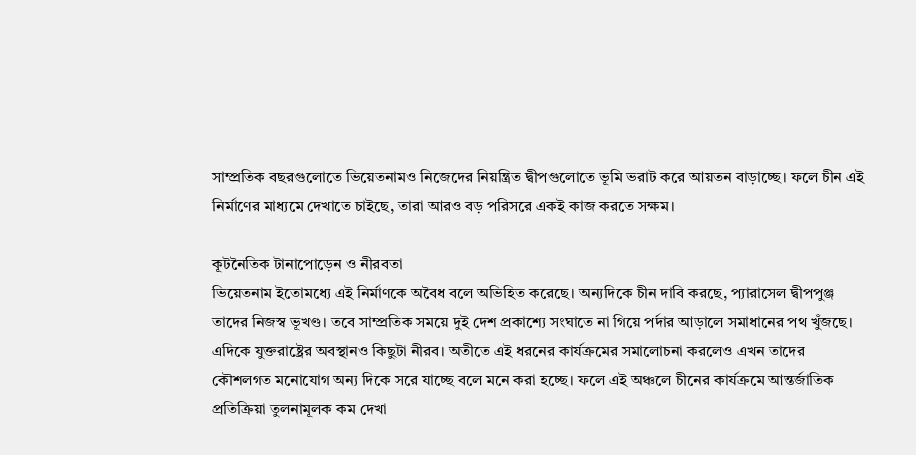সাম্প্রতিক বছরগুলোতে ভিয়েতনামও নিজেদের নিয়ন্ত্রিত দ্বীপগুলোতে ভূমি ভরাট করে আয়তন বাড়াচ্ছে। ফলে চীন এই নির্মাণের মাধ্যমে দেখাতে চাইছে, তারা আরও বড় পরিসরে একই কাজ করতে সক্ষম।

কূটনৈতিক টানাপোড়েন ও নীরবতা
ভিয়েতনাম ইতোমধ্যে এই নির্মাণকে অবৈধ বলে অভিহিত করেছে। অন্যদিকে চীন দাবি করছে, প্যারাসেল দ্বীপপুঞ্জ তাদের নিজস্ব ভূখণ্ড। তবে সাম্প্রতিক সময়ে দুই দেশ প্রকাশ্যে সংঘাতে না গিয়ে পর্দার আড়ালে সমাধানের পথ খুঁজছে।
এদিকে যুক্তরাষ্ট্রের অবস্থানও কিছুটা নীরব। অতীতে এই ধরনের কার্যক্রমের সমালোচনা করলেও এখন তাদের কৌশলগত মনোযোগ অন্য দিকে সরে যাচ্ছে বলে মনে করা হচ্ছে। ফলে এই অঞ্চলে চীনের কার্যক্রমে আন্তর্জাতিক প্রতিক্রিয়া তুলনামূলক কম দেখা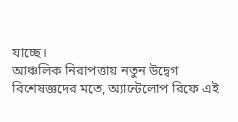যাচ্ছে।
আঞ্চলিক নিরাপত্তায় নতুন উদ্বেগ
বিশেষজ্ঞদের মতে, অ্যান্টেলোপ রিফে এই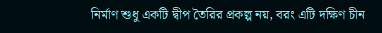নির্মাণ শুধু একটি দ্বীপ তৈরির প্রকল্প নয়, বরং এটি দক্ষিণ চীন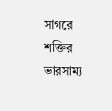সাগরে শক্তির ভারসাম্য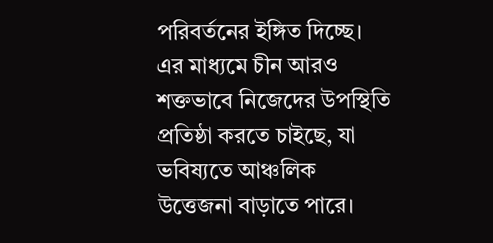পরিবর্তনের ইঙ্গিত দিচ্ছে। এর মাধ্যমে চীন আরও শক্তভাবে নিজেদের উপস্থিতি প্রতিষ্ঠা করতে চাইছে, যা ভবিষ্যতে আঞ্চলিক উত্তেজনা বাড়াতে পারে।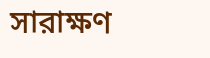সারাক্ষণ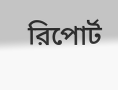রিপোর্ট